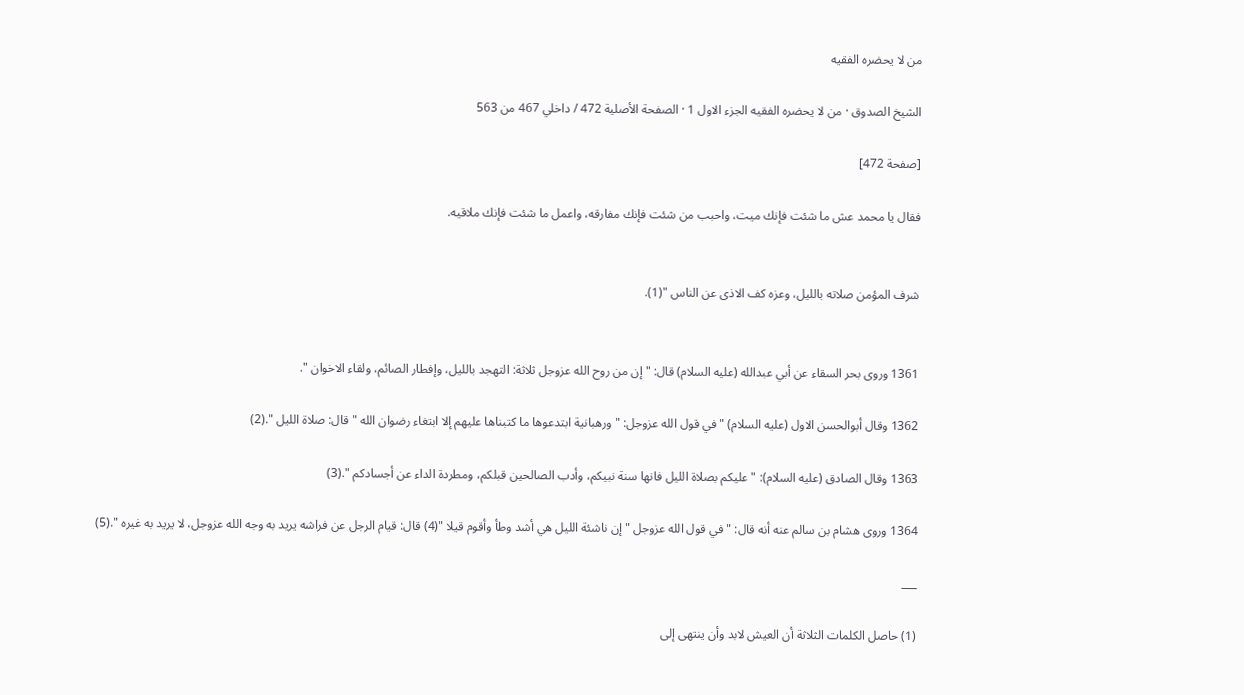من لا يحضره الفقيه

الشيخ الصدوق · من لا يحضره الفقيه الجزء الاول 1 · الصفحة الأصلية 472 / داخلي 467 من 563

[صفحة 472]

فقال يا محمد عش ما شئت فإنك ميت، واحبب من شئت فإنك مفارقه، واعمل ما شئت فإنك ملاقيه.


شرف المؤمن صلاته بالليل، وعزه كف الاذى عن الناس "(1).


1361 وروى بحر السقاء عن أبي عبدالله (عليه السلام) قال: " إن من روح الله عزوجل ثلاثة: التهجد بالليل، وإفطار الصائم، ولقاء الاخوان ".

1362 وقال أبوالحسن الاول (عليه السلام) " في قول الله عزوجل: " ورهبانية ابتدعوها ما كتبناها عليهم إلا ابتغاء رضوان الله " قال: صلاة الليل ".(2)

1363 وقال الصادق (عليه السلام): " عليكم بصلاة الليل فانها سنة نبيكم، وأدب الصالحين قبلكم، ومطردة الداء عن أجسادكم ".(3)

1364 وروى هشام بن سالم عنه أنه قال: " في قول الله عزوجل " إن ناشئة الليل هي أشد وطأ وأقوم قيلا "(4) قال: قيام الرجل عن فراشه يريد به وجه الله عزوجل، لا يريد به غيره ".(5)

___

(1) حاصل الكلمات الثلاثة أن العيش لابد وأن ينتهى إلى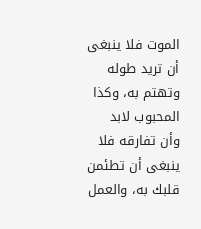الموت فلا ينبغى أن تريد طوله وتهتم به، وكذا المحبوب لابد وأن تفارقه فلا ينبغى أن تطئمن قلبك به، والعمل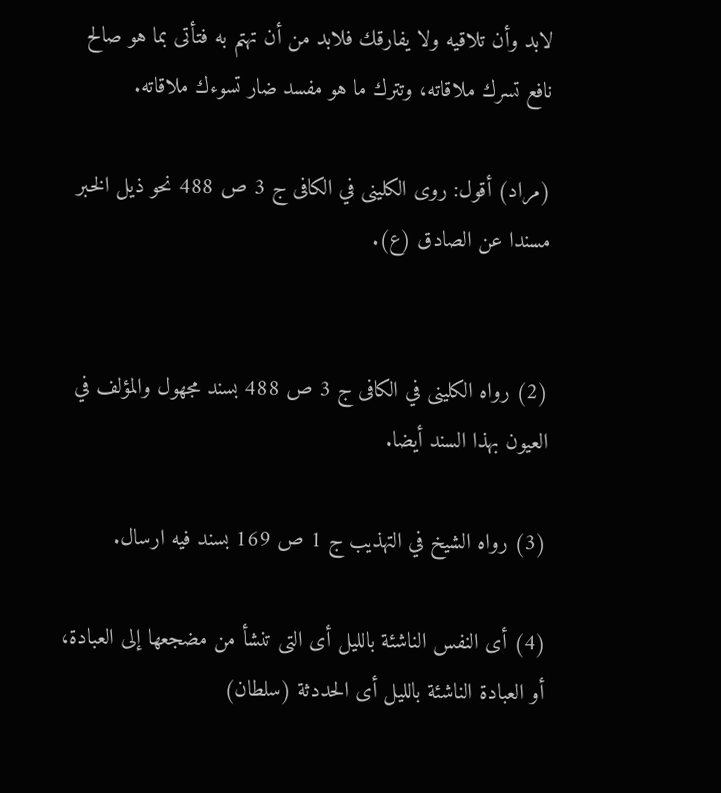لابد وأن تلاقيه ولا يفارقك فلابد من أن تهتم به فتأتى بما هو صالح نافع تسرك ملاقاته، وتترك ما هو مفسد ضار تسوءك ملاقاته.

(مراد) أقول: روى الكلينى في الكافى ج 3 ص 488 نحو ذيل الخبر مسندا عن الصادق (ع).


(2) رواه الكلينى في الكافى ج 3 ص 488 بسند مجهول والمؤلف في العيون بهذا السند أيضا.

(3) رواه الشيخ في التهذيب ج 1 ص 169 بسند فيه ارسال.

(4) أى النفس الناشئة بالليل أى التى تنشأ من مضجعها إلى العبادة، أو العبادة الناشئة بالليل أى الحددثة (سلطان)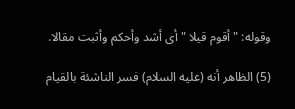وقوله: " أقوم قيلا " أى أشد وأحكم وأثبت مقالا.

(5) الظاهر أنه (عليه السلام) فسر الناشئة بالقيام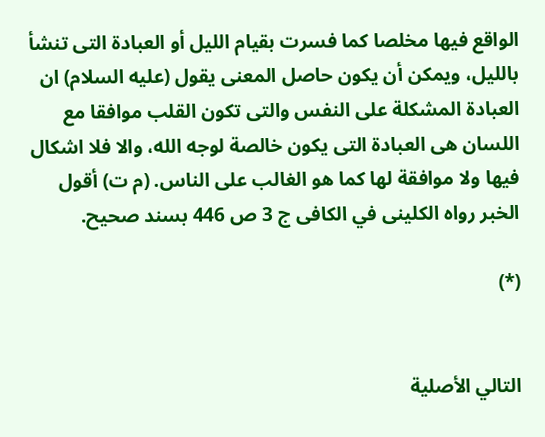الواقع فيها مخلصا كما فسرت بقيام الليل أو العبادة التى تنشأ بالليل، ويمكن أن يكون حاصل المعنى يقول (عليه السلام) ان العبادة المشكلة على النفس والتى تكون القلب موافقا مع اللسان هى العبادة التى يكون خالصة لوجه الله، والا فلا اشكال فيها ولا موافقة لها كما هو الغالب على الناس. (م ت) أقول الخبر رواه الكلينى في الكافى ج 3 ص 446 بسند صحيح.

(*)


التالي الأصلية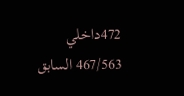472داخلي 467/563 السابق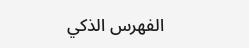الفهرس الذكي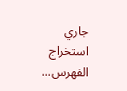جاري استخراج الفهرس...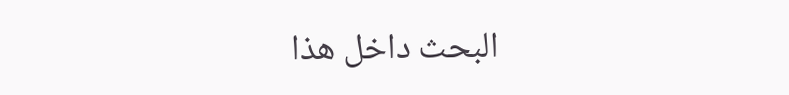البحث داخل هذا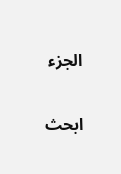الجزء

ابحث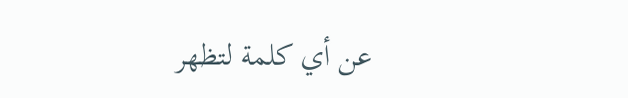عن أي كلمة لتظهر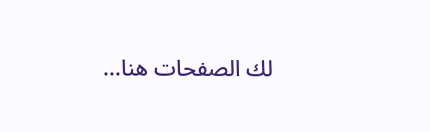لك الصفحات هنا...